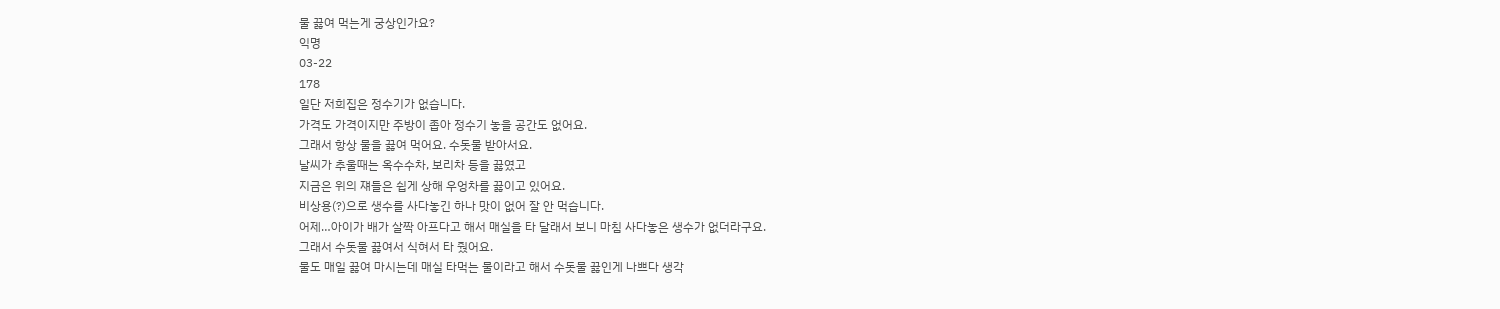물 끓여 먹는게 궁상인가요?
익명
03-22
178
일단 저희집은 정수기가 없습니다.
가격도 가격이지만 주방이 좁아 정수기 놓을 공간도 없어요.
그래서 항상 물을 끓여 먹어요. 수돗물 받아서요.
날씨가 추울때는 옥수수차, 보리차 등을 끓였고
지금은 위의 쟤들은 쉽게 상해 우엉차를 끓이고 있어요.
비상용(?)으로 생수를 사다놓긴 하나 맛이 없어 잘 안 먹습니다.
어제…아이가 배가 살짝 아프다고 해서 매실을 타 달래서 보니 마침 사다놓은 생수가 없더라구요.
그래서 수돗물 끓여서 식혀서 타 줬어요.
물도 매일 끓여 마시는데 매실 타먹는 물이라고 해서 수돗물 끓인게 나쁘다 생각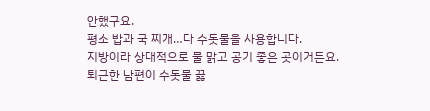안했구요.
평소 밥과 국 찌개…다 수돗물을 사용합니다.
지방이라 상대적으로 물 맑고 공기 좋은 곳이거든요.
퇴근한 남편이 수돗물 끓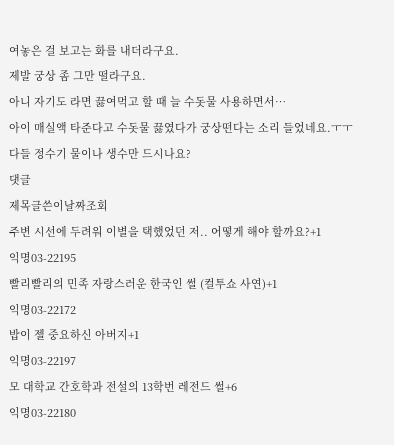여놓은 걸 보고는 화를 내더라구요.
제발 궁상 좀 그만 떨라구요.
아니 자기도 라면 끓여먹고 할 때 늘 수돗물 사용하면서…
아이 매실액 타준다고 수돗물 끓였다가 궁상떤다는 소리 들었네요.ㅜㅜ
다들 정수기 물이나 생수만 드시나요?
댓글
제목글쓴이날짜조회
주변 시선에 두려워 이별을 택했었던 저.. 어떻게 해야 할까요?+1
익명03-22195
빨리빨리의 민족 자랑스러운 한국인 썰 (컬투쇼 사연)+1
익명03-22172
밥이 젤 중요하신 아버지+1
익명03-22197
모 대학교 간호학과 전설의 13학번 레전드 썰+6
익명03-22180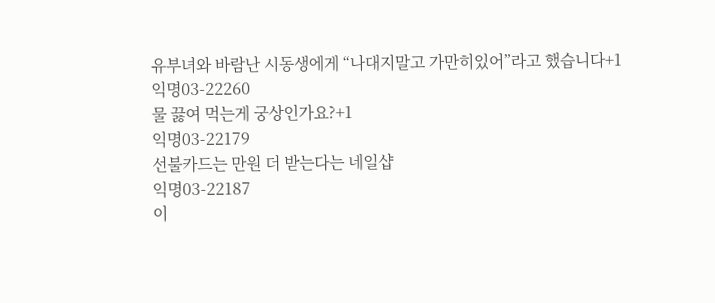유부녀와 바람난 시동생에게 “나대지말고 가만히있어”라고 했습니다+1
익명03-22260
물 끓여 먹는게 궁상인가요?+1
익명03-22179
선불카드는 만원 더 받는다는 네일샵
익명03-22187
이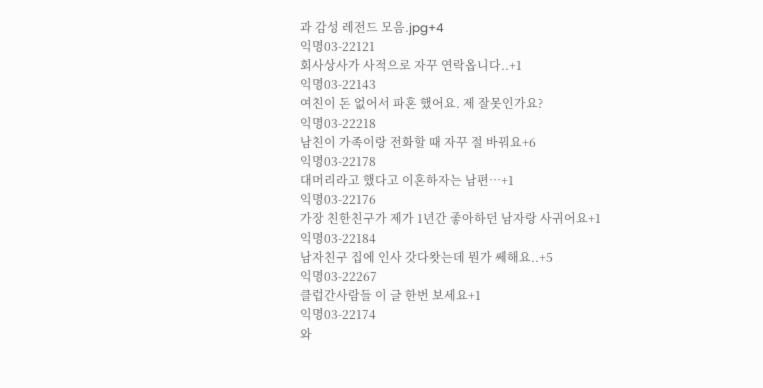과 감성 레전드 모음.jpg+4
익명03-22121
회사상사가 사적으로 자꾸 연락옵니다..+1
익명03-22143
여친이 돈 없어서 파혼 했어요. 제 잘못인가요?
익명03-22218
남친이 가족이랑 전화할 때 자꾸 절 바꿔요+6
익명03-22178
대머리라고 했다고 이혼하자는 남편…+1
익명03-22176
가장 친한친구가 제가 1년간 좋아하던 남자랑 사귀어요+1
익명03-22184
남자친구 집에 인사 갓다왓는데 뭔가 쎄해요..+5
익명03-22267
클럽간사람들 이 글 한번 보세요+1
익명03-22174
와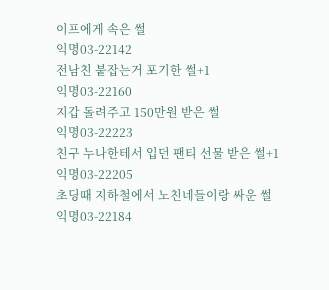이프에게 속은 썰
익명03-22142
전남친 붙잡는거 포기한 썰+1
익명03-22160
지갑 돌려주고 150만원 받은 썰
익명03-22223
친구 누나한테서 입던 팬티 선물 받은 썰+1
익명03-22205
초딩때 지하철에서 노친네들이랑 싸운 썰
익명03-22184